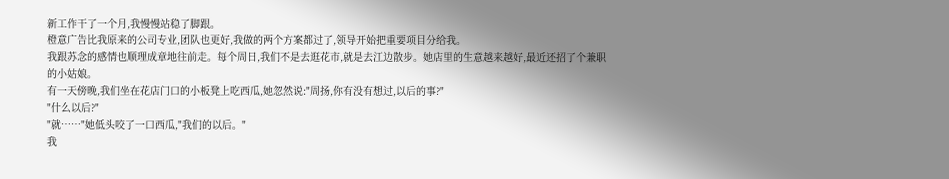新工作干了一个月,我慢慢站稳了脚跟。
橙意广告比我原来的公司专业,团队也更好,我做的两个方案都过了,领导开始把重要项目分给我。
我跟苏念的感情也顺理成章地往前走。每个周日,我们不是去逛花市,就是去江边散步。她店里的生意越来越好,最近还招了个兼职的小姑娘。
有一天傍晚,我们坐在花店门口的小板凳上吃西瓜,她忽然说:"周扬,你有没有想过,以后的事?"
"什么以后?"
"就……"她低头咬了一口西瓜,"我们的以后。"
我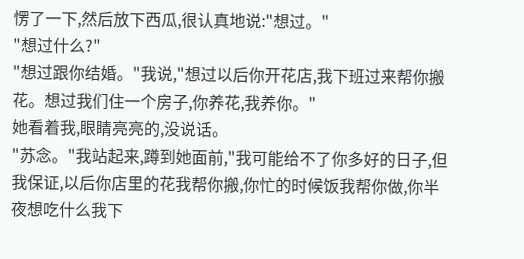愣了一下,然后放下西瓜,很认真地说:"想过。"
"想过什么?"
"想过跟你结婚。"我说,"想过以后你开花店,我下班过来帮你搬花。想过我们住一个房子,你养花,我养你。"
她看着我,眼睛亮亮的,没说话。
"苏念。"我站起来,蹲到她面前,"我可能给不了你多好的日子,但我保证,以后你店里的花我帮你搬,你忙的时候饭我帮你做,你半夜想吃什么我下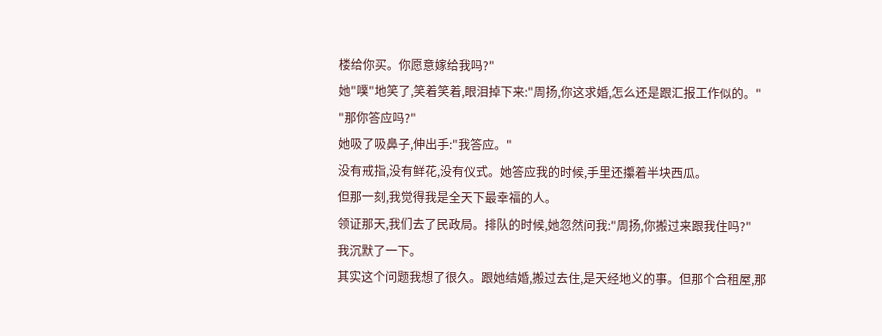楼给你买。你愿意嫁给我吗?"
她"噗"地笑了,笑着笑着,眼泪掉下来:"周扬,你这求婚,怎么还是跟汇报工作似的。"
"那你答应吗?"
她吸了吸鼻子,伸出手:"我答应。"
没有戒指,没有鲜花,没有仪式。她答应我的时候,手里还攥着半块西瓜。
但那一刻,我觉得我是全天下最幸福的人。
领证那天,我们去了民政局。排队的时候,她忽然问我:"周扬,你搬过来跟我住吗?"
我沉默了一下。
其实这个问题我想了很久。跟她结婚,搬过去住,是天经地义的事。但那个合租屋,那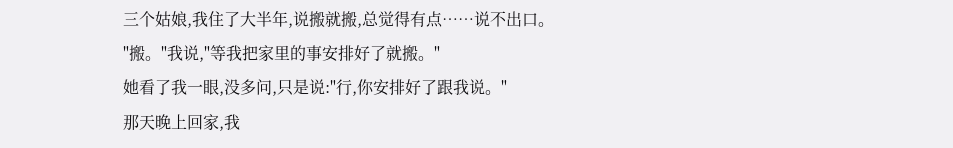三个姑娘,我住了大半年,说搬就搬,总觉得有点……说不出口。
"搬。"我说,"等我把家里的事安排好了就搬。"
她看了我一眼,没多问,只是说:"行,你安排好了跟我说。"
那天晚上回家,我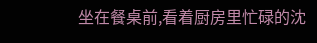坐在餐桌前,看着厨房里忙碌的沈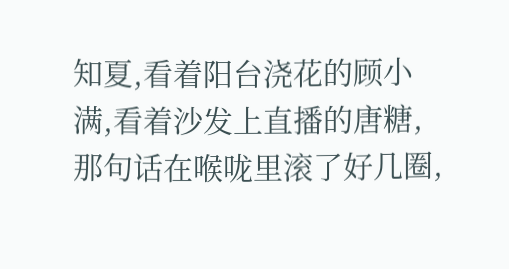知夏,看着阳台浇花的顾小满,看着沙发上直播的唐糖,那句话在喉咙里滚了好几圈,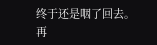终于还是咽了回去。
再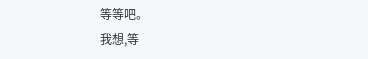等等吧。
我想,等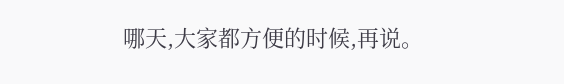哪天,大家都方便的时候,再说。